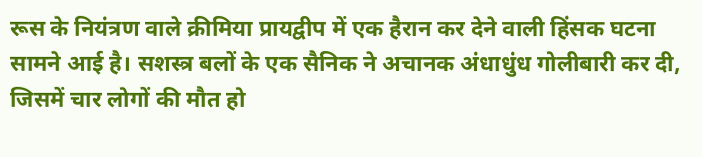रूस के नियंत्रण वाले क्रीमिया प्रायद्वीप में एक हैरान कर देने वाली हिंसक घटना सामने आई है। सशस्त्र बलों के एक सैनिक ने अचानक अंधाधुंध गोलीबारी कर दी, जिसमें चार लोगों की मौत हो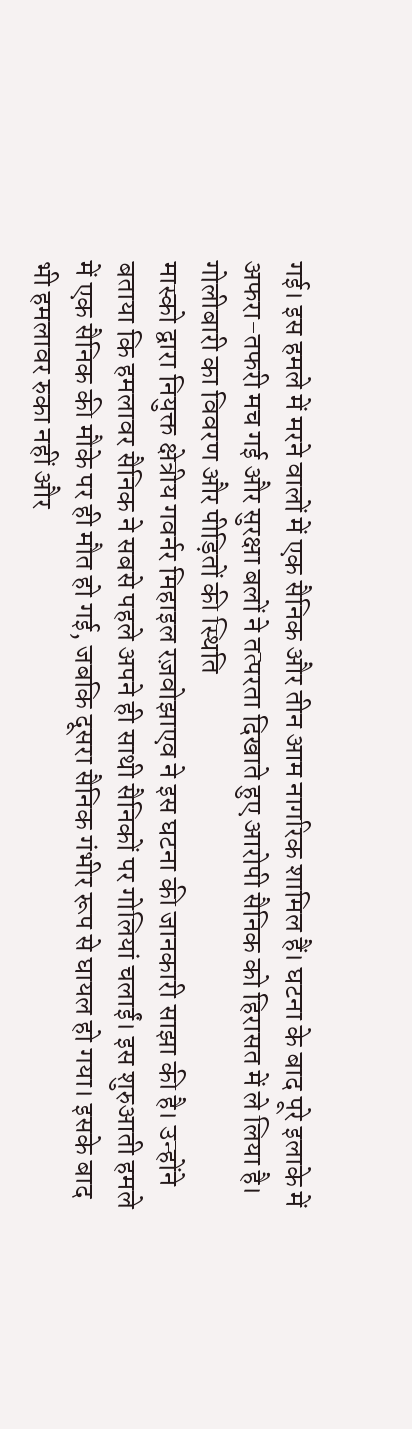गई। इस हमले में मरने वालों में एक सैनिक और तीन आम नागरिक शामिल हैं। घटना के बाद पूरे इलाके में अफरा-तफरी मच गई और सुरक्षा बलों ने तत्परता दिखाते हुए आरोपी सैनिक को हिरासत में ले लिया है।
गोलीबारी का विवरण और पीड़ितों की स्थिति
मास्को द्वारा नियुक्त क्षेत्रीय गवर्नर मिहाइल रज़वोझाएव ने इस घटना की जानकारी साझा की है। उन्होंने बताया कि हमलावर सैनिक ने सबसे पहले अपने ही साथी सैनिकों पर गोलियां चलाईं। इस शुरुआती हमले में एक सैनिक की मौके पर ही मौत हो गई, जबकि दूसरा सैनिक गंभीर रूप से घायल हो गया। इसके बाद भी हमलावर रुका नहीं और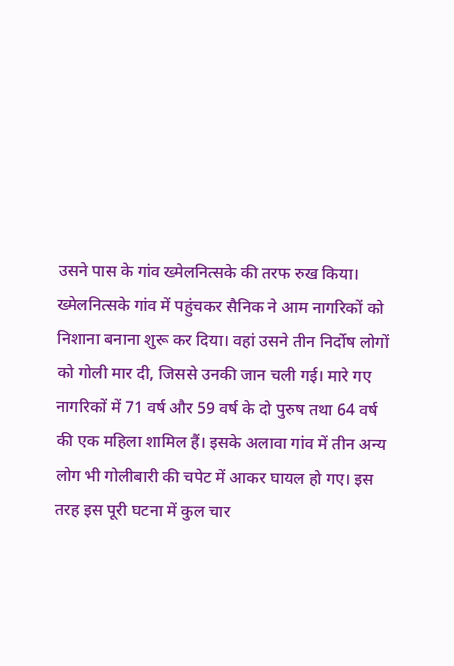उसने पास के गांव ख्मेलनित्सके की तरफ रुख किया।
ख्मेलनित्सके गांव में पहुंचकर सैनिक ने आम नागरिकों को निशाना बनाना शुरू कर दिया। वहां उसने तीन निर्दोष लोगों को गोली मार दी, जिससे उनकी जान चली गई। मारे गए नागरिकों में 71 वर्ष और 59 वर्ष के दो पुरुष तथा 64 वर्ष की एक महिला शामिल हैं। इसके अलावा गांव में तीन अन्य लोग भी गोलीबारी की चपेट में आकर घायल हो गए। इस तरह इस पूरी घटना में कुल चार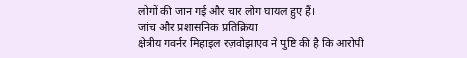लोगों की जान गई और चार लोग घायल हुए हैं।
जांच और प्रशासनिक प्रतिक्रिया
क्षेत्रीय गवर्नर मिहाइल रज़वोझाएव ने पुष्टि की है कि आरोपी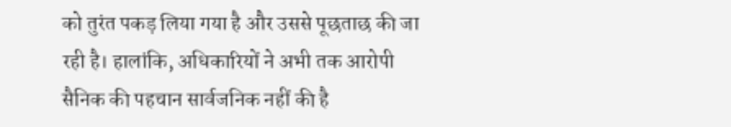को तुरंत पकड़ लिया गया है और उससे पूछताछ की जा रही है। हालांकि, अधिकारियों ने अभी तक आरोपी सैनिक की पहचान सार्वजनिक नहीं की है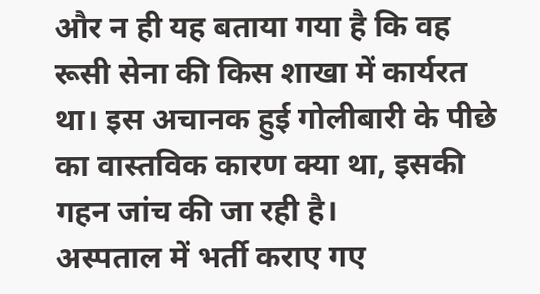और न ही यह बताया गया है कि वह रूसी सेना की किस शाखा में कार्यरत था। इस अचानक हुई गोलीबारी के पीछे का वास्तविक कारण क्या था, इसकी गहन जांच की जा रही है।
अस्पताल में भर्ती कराए गए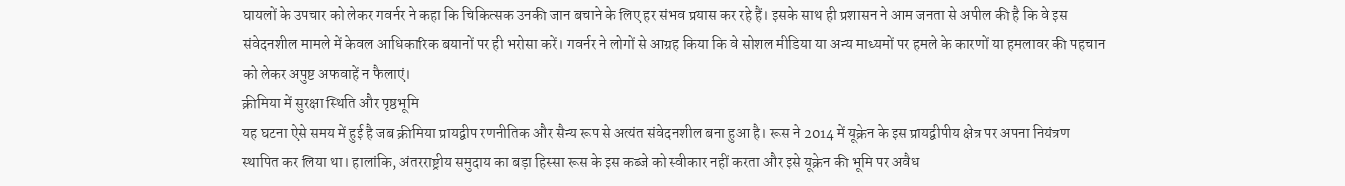घायलों के उपचार को लेकर गवर्नर ने कहा कि चिकित्सक उनकी जान बचाने के लिए हर संभव प्रयास कर रहे हैं। इसके साथ ही प्रशासन ने आम जनता से अपील की है कि वे इस संवेदनशील मामले में केवल आधिकारिक बयानों पर ही भरोसा करें। गवर्नर ने लोगों से आग्रह किया कि वे सोशल मीडिया या अन्य माध्यमों पर हमले के कारणों या हमलावर की पहचान को लेकर अपुष्ट अफवाहें न फैलाएं।
क्रीमिया में सुरक्षा स्थिति और पृष्ठभूमि
यह घटना ऐसे समय में हुई है जब क्रीमिया प्रायद्वीप रणनीतिक और सैन्य रूप से अत्यंत संवेदनशील बना हुआ है। रूस ने 2014 में यूक्रेन के इस प्रायद्वीपीय क्षेत्र पर अपना नियंत्रण स्थापित कर लिया था। हालांकि, अंतरराष्ट्रीय समुदाय का बड़ा हिस्सा रूस के इस कब्जे को स्वीकार नहीं करता और इसे यूक्रेन की भूमि पर अवैध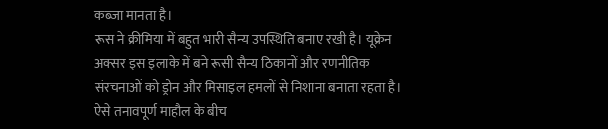कब्जा मानता है।
रूस ने क्रीमिया में बहुत भारी सैन्य उपस्थिति बनाए रखी है। यूक्रेन अक्सर इस इलाके में बने रूसी सैन्य ठिकानों और रणनीतिक संरचनाओं को ड्रोन और मिसाइल हमलों से निशाना बनाता रहता है। ऐसे तनावपूर्ण माहौल के बीच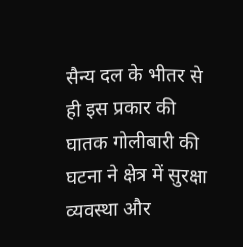सैन्य दल के भीतर से ही इस प्रकार की घातक गोलीबारी की घटना ने क्षेत्र में सुरक्षा व्यवस्था और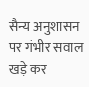सैन्य अनुशासन पर गंभीर सवाल खड़े कर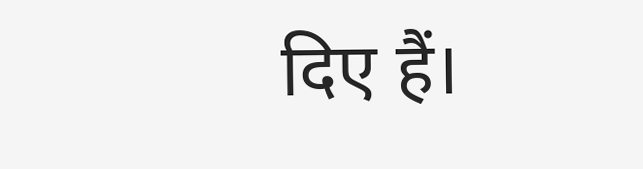दिए हैं।